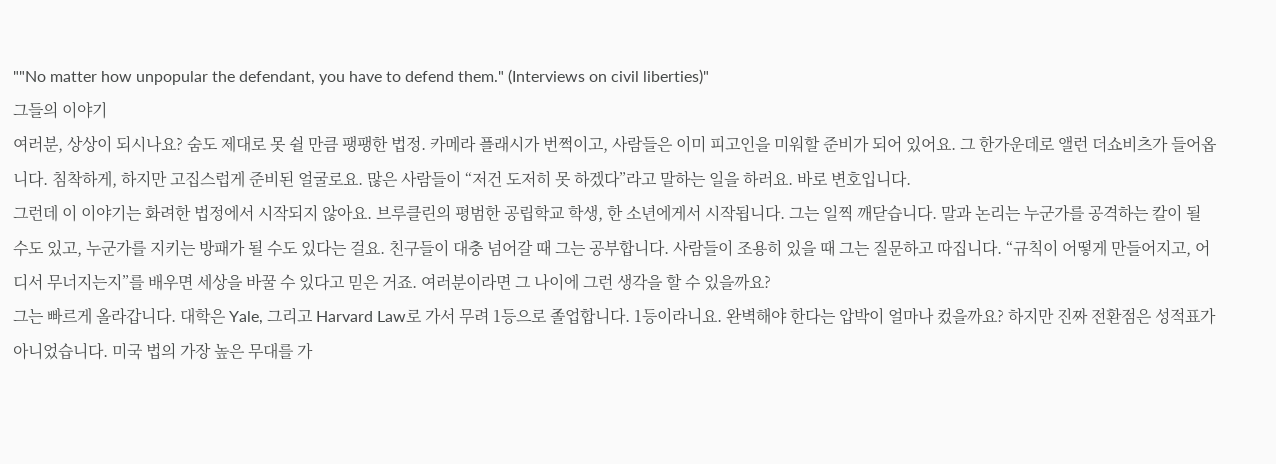""No matter how unpopular the defendant, you have to defend them." (Interviews on civil liberties)"
그들의 이야기
여러분, 상상이 되시나요? 숨도 제대로 못 쉴 만큼 팽팽한 법정. 카메라 플래시가 번쩍이고, 사람들은 이미 피고인을 미워할 준비가 되어 있어요. 그 한가운데로 앨런 더쇼비츠가 들어옵니다. 침착하게, 하지만 고집스럽게 준비된 얼굴로요. 많은 사람들이 “저건 도저히 못 하겠다”라고 말하는 일을 하러요. 바로 변호입니다.
그런데 이 이야기는 화려한 법정에서 시작되지 않아요. 브루클린의 평범한 공립학교 학생, 한 소년에게서 시작됩니다. 그는 일찍 깨닫습니다. 말과 논리는 누군가를 공격하는 칼이 될 수도 있고, 누군가를 지키는 방패가 될 수도 있다는 걸요. 친구들이 대충 넘어갈 때 그는 공부합니다. 사람들이 조용히 있을 때 그는 질문하고 따집니다. “규칙이 어떻게 만들어지고, 어디서 무너지는지”를 배우면 세상을 바꿀 수 있다고 믿은 거죠. 여러분이라면 그 나이에 그런 생각을 할 수 있을까요?
그는 빠르게 올라갑니다. 대학은 Yale, 그리고 Harvard Law로 가서 무려 1등으로 졸업합니다. 1등이라니요. 완벽해야 한다는 압박이 얼마나 컸을까요? 하지만 진짜 전환점은 성적표가 아니었습니다. 미국 법의 가장 높은 무대를 가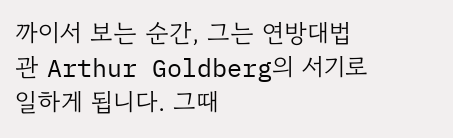까이서 보는 순간, 그는 연방대법관 Arthur Goldberg의 서기로 일하게 됩니다. 그때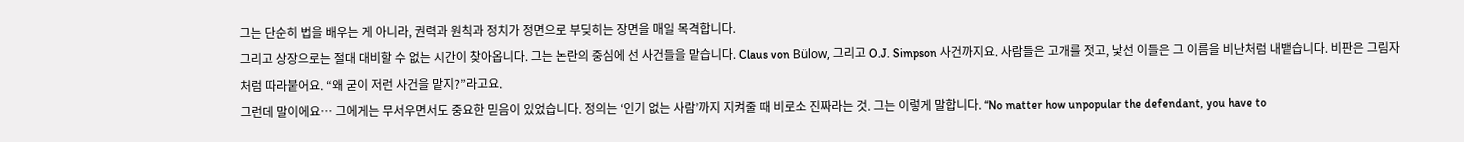그는 단순히 법을 배우는 게 아니라, 권력과 원칙과 정치가 정면으로 부딪히는 장면을 매일 목격합니다.
그리고 상장으로는 절대 대비할 수 없는 시간이 찾아옵니다. 그는 논란의 중심에 선 사건들을 맡습니다. Claus von Bülow, 그리고 O.J. Simpson 사건까지요. 사람들은 고개를 젓고, 낯선 이들은 그 이름을 비난처럼 내뱉습니다. 비판은 그림자처럼 따라붙어요. “왜 굳이 저런 사건을 맡지?”라고요.
그런데 말이에요… 그에게는 무서우면서도 중요한 믿음이 있었습니다. 정의는 ‘인기 없는 사람’까지 지켜줄 때 비로소 진짜라는 것. 그는 이렇게 말합니다. “No matter how unpopular the defendant, you have to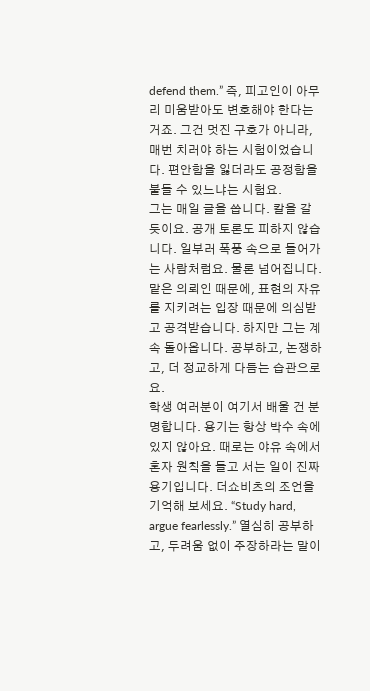defend them.” 즉, 피고인이 아무리 미움받아도 변호해야 한다는 거죠. 그건 멋진 구호가 아니라, 매번 치러야 하는 시험이었습니다. 편안함을 잃더라도 공정함을 붙들 수 있느냐는 시험요.
그는 매일 글을 씁니다. 칼을 갈 듯이요. 공개 토론도 피하지 않습니다. 일부러 폭풍 속으로 들어가는 사람처럼요. 물론 넘어집니다. 맡은 의뢰인 때문에, 표현의 자유를 지키려는 입장 때문에 의심받고 공격받습니다. 하지만 그는 계속 돌아옵니다. 공부하고, 논쟁하고, 더 정교하게 다듬는 습관으로요.
학생 여러분이 여기서 배울 건 분명합니다. 용기는 항상 박수 속에 있지 않아요. 때로는 야유 속에서 혼자 원칙을 들고 서는 일이 진짜 용기입니다. 더쇼비츠의 조언을 기억해 보세요. “Study hard, argue fearlessly.” 열심히 공부하고, 두려움 없이 주장하라는 말이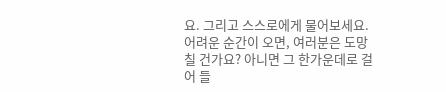요. 그리고 스스로에게 물어보세요. 어려운 순간이 오면, 여러분은 도망칠 건가요? 아니면 그 한가운데로 걸어 들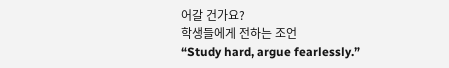어갈 건가요?
학생들에게 전하는 조언
“Study hard, argue fearlessly.”